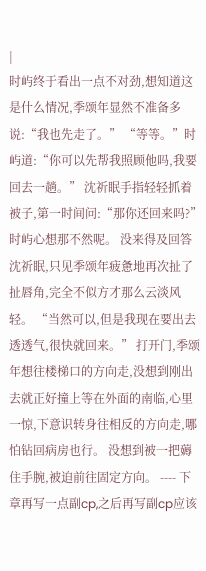|
时屿终于看出一点不对劲,想知道这是什么情况,季颂年显然不准备多说:“我也先走了。” “等等。”时屿道:“你可以先帮我照顾他吗,我要回去一趟。” 沈祈眠手指轻轻抓着被子,第一时间问:“那你还回来吗?” 时屿心想那不然呢。 没来得及回答沈祈眠,只见季颂年疲惫地再次扯了扯唇角,完全不似方才那么云淡风轻。 “当然可以,但是我现在要出去透透气,很快就回来。” 打开门,季颂年想往楼梯口的方向走,没想到刚出去就正好撞上等在外面的南临,心里一惊,下意识转身往相反的方向走,哪怕钻回病房也行。 没想到被一把薅住手腕,被迫前往固定方向。 ---- 下章再写一点副cp,之后再写副cp应该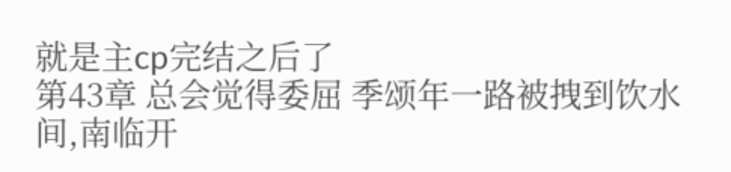就是主cp完结之后了
第43章 总会觉得委屈 季颂年一路被拽到饮水间,南临开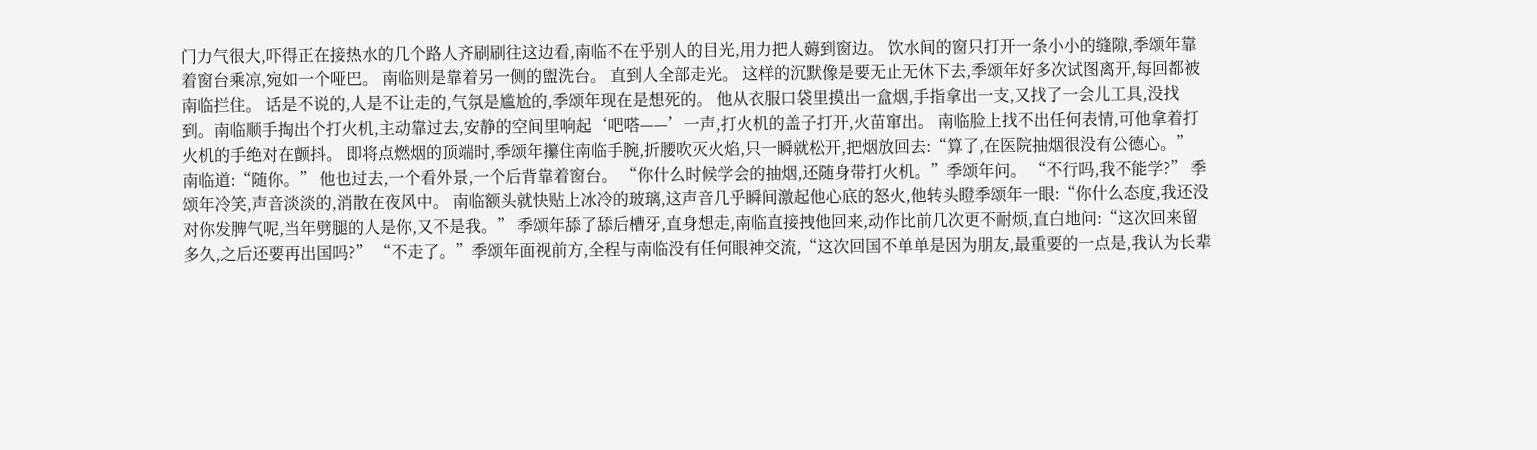门力气很大,吓得正在接热水的几个路人齐刷刷往这边看,南临不在乎别人的目光,用力把人薅到窗边。 饮水间的窗只打开一条小小的缝隙,季颂年靠着窗台乘凉,宛如一个哑巴。 南临则是靠着另一侧的盥洗台。 直到人全部走光。 这样的沉默像是要无止无休下去,季颂年好多次试图离开,每回都被南临拦住。 话是不说的,人是不让走的,气氛是尴尬的,季颂年现在是想死的。 他从衣服口袋里摸出一盒烟,手指拿出一支,又找了一会儿工具,没找到。南临顺手掏出个打火机,主动靠过去,安静的空间里响起‘吧嗒——’一声,打火机的盖子打开,火苗窜出。 南临脸上找不出任何表情,可他拿着打火机的手绝对在颤抖。 即将点燃烟的顶端时,季颂年攥住南临手腕,折腰吹灭火焰,只一瞬就松开,把烟放回去:“算了,在医院抽烟很没有公德心。” 南临道:“随你。” 他也过去,一个看外景,一个后背靠着窗台。 “你什么时候学会的抽烟,还随身带打火机。”季颂年问。 “不行吗,我不能学?” 季颂年冷笑,声音淡淡的,消散在夜风中。 南临额头就快贴上冰冷的玻璃,这声音几乎瞬间激起他心底的怒火,他转头瞪季颂年一眼:“你什么态度,我还没对你发脾气呢,当年劈腿的人是你,又不是我。” 季颂年舔了舔后槽牙,直身想走,南临直接拽他回来,动作比前几次更不耐烦,直白地问:“这次回来留多久,之后还要再出国吗?” “不走了。”季颂年面视前方,全程与南临没有任何眼神交流,“这次回国不单单是因为朋友,最重要的一点是,我认为长辈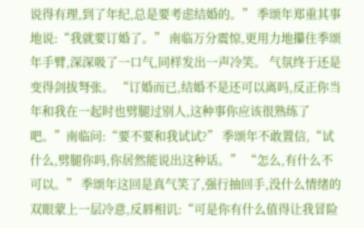说得有理,到了年纪,总是要考虑结婚的。” 季颂年郑重其事地说:“我就要订婚了。” 南临万分震惊,更用力地攥住季颂年手臂,深深吸了一口气,同样发出一声冷笑。 气氛终于还是变得剑拔弩张。 “订婚而已,结婚不是还可以离吗,反正你当年和我在一起时也劈腿过别人,这种事你应该很熟练了吧。”南临问:“要不要和我试试?” 季颂年不敢置信,“试什么,劈腿你吗,你居然能说出这种话。” “怎么,有什么不可以。” 季颂年这回是真气笑了,强行抽回手,没什么情绪的双眼蒙上一层冷意,反唇相讥:“可是你有什么值得让我冒险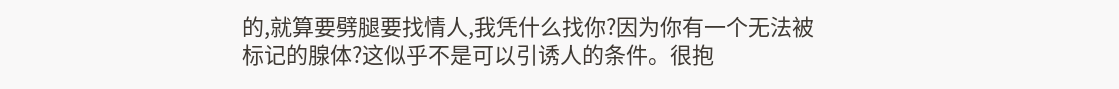的,就算要劈腿要找情人,我凭什么找你?因为你有一个无法被标记的腺体?这似乎不是可以引诱人的条件。很抱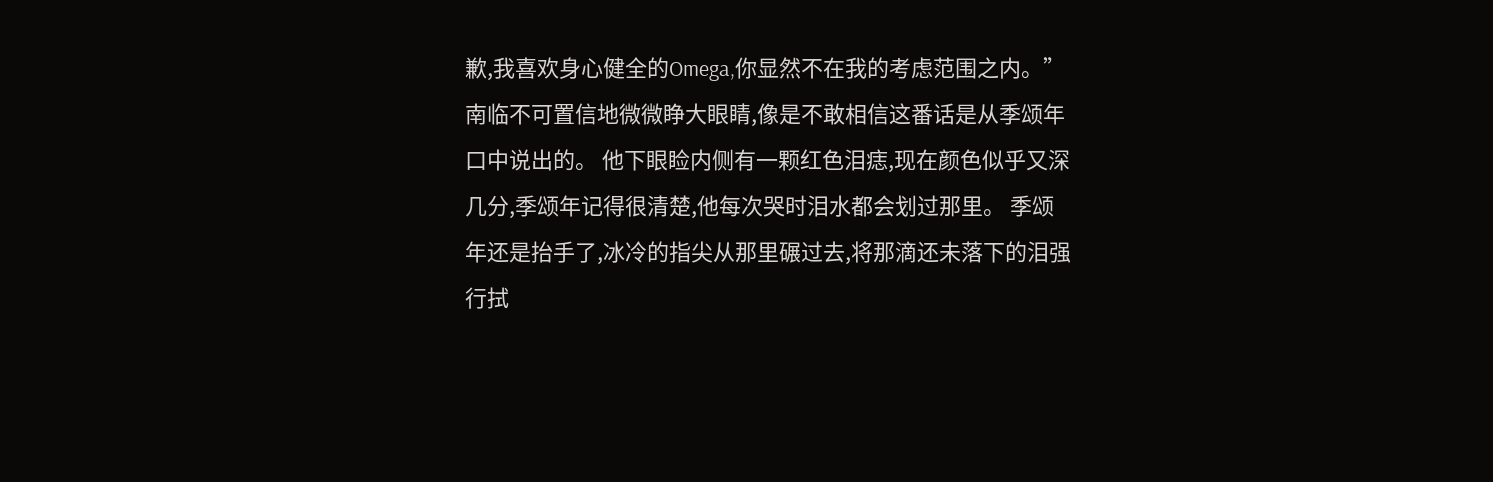歉,我喜欢身心健全的Omega,你显然不在我的考虑范围之内。” 南临不可置信地微微睁大眼睛,像是不敢相信这番话是从季颂年口中说出的。 他下眼睑内侧有一颗红色泪痣,现在颜色似乎又深几分,季颂年记得很清楚,他每次哭时泪水都会划过那里。 季颂年还是抬手了,冰冷的指尖从那里碾过去,将那滴还未落下的泪强行拭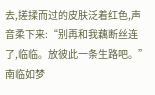去,搓揉而过的皮肤泛着红色,声音柔下来:“别再和我藕断丝连了,临临。放彼此一条生路吧。” 南临如梦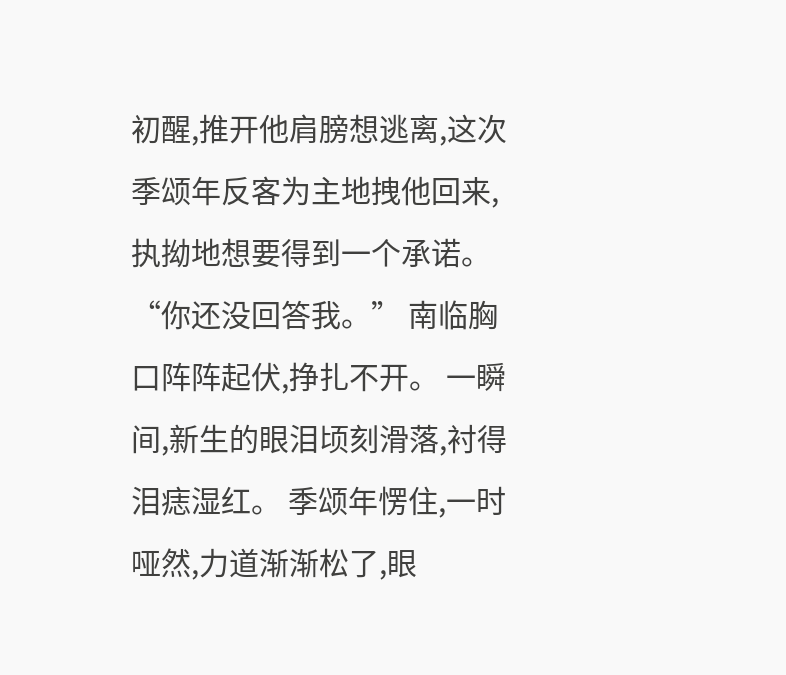初醒,推开他肩膀想逃离,这次季颂年反客为主地拽他回来,执拗地想要得到一个承诺。 “你还没回答我。” 南临胸口阵阵起伏,挣扎不开。 一瞬间,新生的眼泪顷刻滑落,衬得泪痣湿红。 季颂年愣住,一时哑然,力道渐渐松了,眼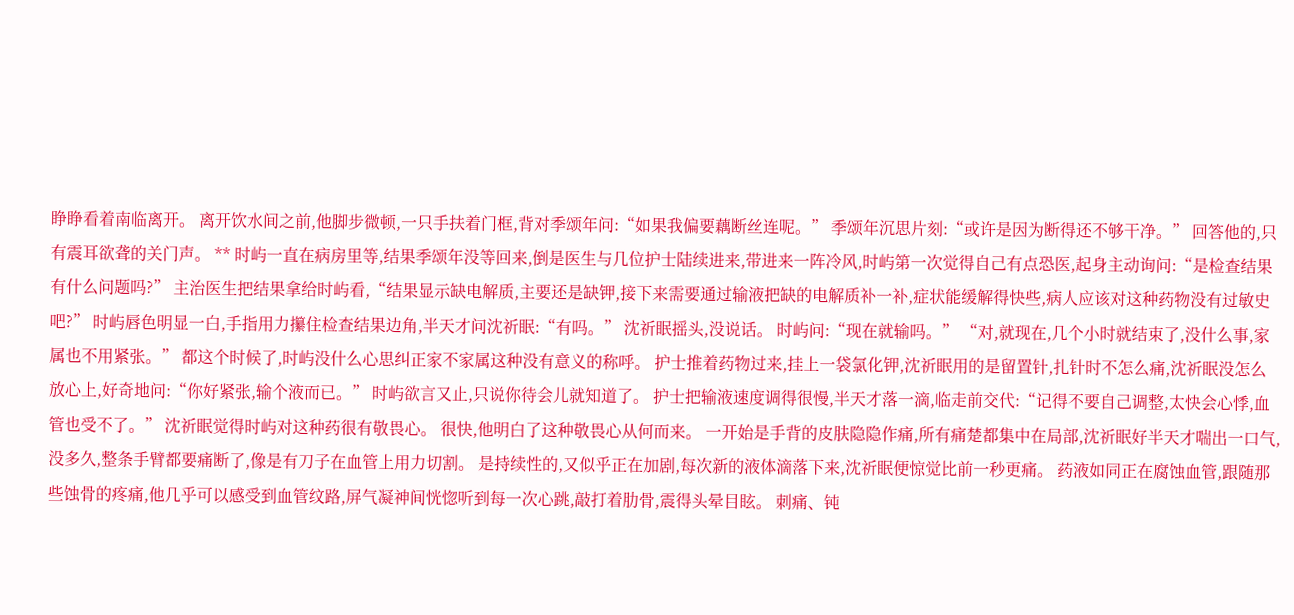睁睁看着南临离开。 离开饮水间之前,他脚步微顿,一只手扶着门框,背对季颂年问:“如果我偏要藕断丝连呢。” 季颂年沉思片刻:“或许是因为断得还不够干净。” 回答他的,只有震耳欲聋的关门声。 ** 时屿一直在病房里等,结果季颂年没等回来,倒是医生与几位护士陆续进来,带进来一阵冷风,时屿第一次觉得自己有点恐医,起身主动询问:“是检查结果有什么问题吗?” 主治医生把结果拿给时屿看,“结果显示缺电解质,主要还是缺钾,接下来需要通过输液把缺的电解质补一补,症状能缓解得快些,病人应该对这种药物没有过敏史吧?” 时屿唇色明显一白,手指用力攥住检查结果边角,半天才问沈祈眠:“有吗。” 沈祈眠摇头,没说话。 时屿问:“现在就输吗。” “对,就现在,几个小时就结束了,没什么事,家属也不用紧张。” 都这个时候了,时屿没什么心思纠正家不家属这种没有意义的称呼。 护士推着药物过来,挂上一袋氯化钾,沈祈眠用的是留置针,扎针时不怎么痛,沈祈眠没怎么放心上,好奇地问:“你好紧张,输个液而已。” 时屿欲言又止,只说你待会儿就知道了。 护士把输液速度调得很慢,半天才落一滴,临走前交代:“记得不要自己调整,太快会心悸,血管也受不了。” 沈祈眠觉得时屿对这种药很有敬畏心。 很快,他明白了这种敬畏心从何而来。 一开始是手背的皮肤隐隐作痛,所有痛楚都集中在局部,沈祈眠好半天才喘出一口气,没多久,整条手臂都要痛断了,像是有刀子在血管上用力切割。 是持续性的,又似乎正在加剧,每次新的液体滴落下来,沈祈眠便惊觉比前一秒更痛。 药液如同正在腐蚀血管,跟随那些蚀骨的疼痛,他几乎可以感受到血管纹路,屏气凝神间恍惚听到每一次心跳,敲打着肋骨,震得头晕目眩。 刺痛、钝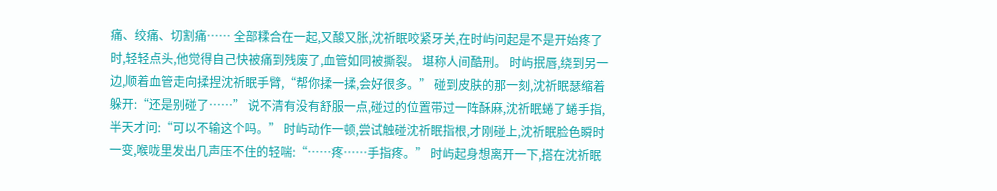痛、绞痛、切割痛…… 全部糅合在一起,又酸又胀,沈祈眠咬紧牙关,在时屿问起是不是开始疼了时,轻轻点头,他觉得自己快被痛到残废了,血管如同被撕裂。 堪称人间酷刑。 时屿抿唇,绕到另一边,顺着血管走向揉捏沈祈眠手臂,“帮你揉一揉,会好很多。” 碰到皮肤的那一刻,沈祈眠瑟缩着躲开:“还是别碰了……” 说不清有没有舒服一点,碰过的位置带过一阵酥麻,沈祈眠蜷了蜷手指,半天才问:“可以不输这个吗。” 时屿动作一顿,尝试触碰沈祈眠指根,才刚碰上,沈祈眠脸色瞬时一变,喉咙里发出几声压不住的轻喘:“……疼……手指疼。” 时屿起身想离开一下,搭在沈祈眠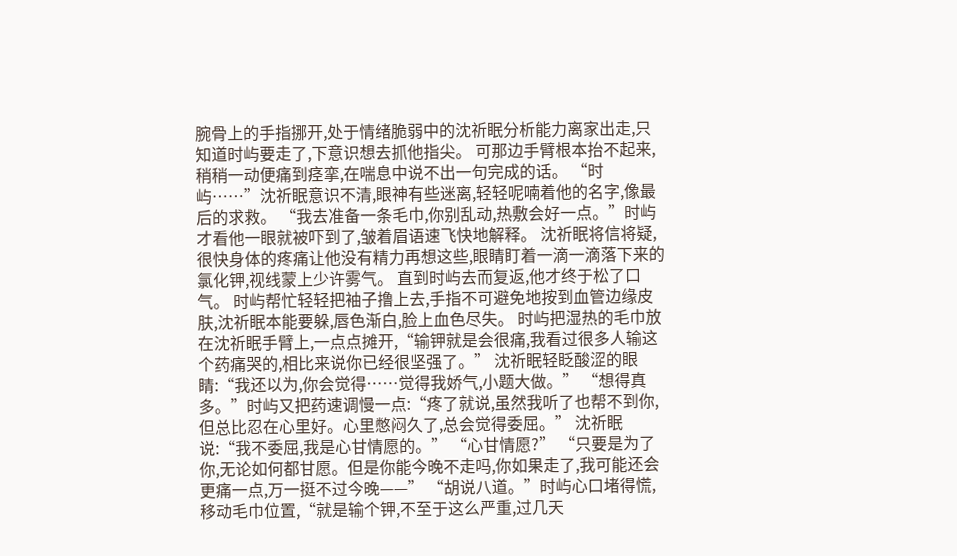腕骨上的手指挪开,处于情绪脆弱中的沈祈眠分析能力离家出走,只知道时屿要走了,下意识想去抓他指尖。 可那边手臂根本抬不起来,稍稍一动便痛到痉挛,在喘息中说不出一句完成的话。 “时屿……”沈祈眠意识不清,眼神有些迷离,轻轻呢喃着他的名字,像最后的求救。 “我去准备一条毛巾,你别乱动,热敷会好一点。”时屿才看他一眼就被吓到了,皱着眉语速飞快地解释。 沈祈眠将信将疑,很快身体的疼痛让他没有精力再想这些,眼睛盯着一滴一滴落下来的氯化钾,视线蒙上少许雾气。 直到时屿去而复返,他才终于松了口气。 时屿帮忙轻轻把袖子撸上去,手指不可避免地按到血管边缘皮肤,沈祈眠本能要躲,唇色渐白,脸上血色尽失。 时屿把湿热的毛巾放在沈祈眠手臂上,一点点摊开,“输钾就是会很痛,我看过很多人输这个药痛哭的,相比来说你已经很坚强了。” 沈祈眠轻眨酸涩的眼睛:“我还以为,你会觉得……觉得我娇气,小题大做。” “想得真多。”时屿又把药速调慢一点:“疼了就说,虽然我听了也帮不到你,但总比忍在心里好。心里憋闷久了,总会觉得委屈。” 沈祈眠说:“我不委屈,我是心甘情愿的。” “心甘情愿?” “只要是为了你,无论如何都甘愿。但是你能今晚不走吗,你如果走了,我可能还会更痛一点,万一挺不过今晚——” “胡说八道。”时屿心口堵得慌,移动毛巾位置,“就是输个钾,不至于这么严重,过几天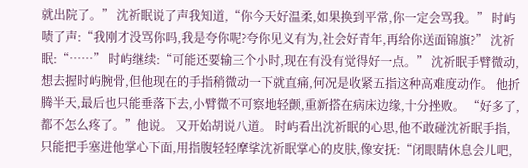就出院了。” 沈祈眠说了声我知道,“你今天好温柔,如果换到平常,你一定会骂我。” 时屿啧了声:“我刚才没骂你吗,我是夸你呢?夸你见义有为,社会好青年,再给你送面锦旗?” 沈祈眠:“……” 时屿继续:“可能还要输三个小时,现在有没有觉得好一点。” 沈祈眠手臂微动,想去握时屿腕骨,但他现在的手指稍微动一下就直痛,何况是收紧五指这种高难度动作。 他折腾半天,最后也只能垂落下去,小臂微不可察地轻颤,重新搭在病床边缘,十分挫败。 “好多了,都不怎么疼了。”他说。 又开始胡说八道。 时屿看出沈祈眠的心思,他不敢碰沈祈眠手指,只能把手塞进他掌心下面,用指腹轻轻摩挲沈祈眠掌心的皮肤,像安抚:“闭眼睛休息会儿吧,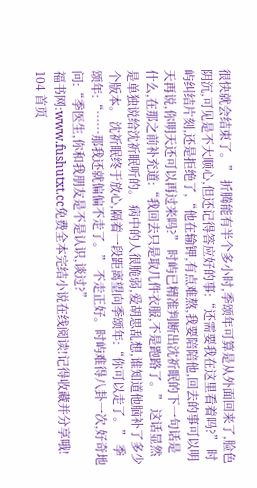很快就会结束了。” 折腾能有半个多小时,季颂年可算是从外面回来了,脸色阴沉,可见是不大顺心,但还记得答应好的事:“还需要我在这里看着吗?” 时屿纠结片刻,还是拒绝了,“他在输钾,有点难熬,我要陪陪他,回去的事可以明天再说,你明天还可以再过来吗?” 时屿已精准判断出沈祈眠的下一句话是什么,在那之前补充道:“我回去只是取几件衣服,不是跑路了。” 这话显然是单独说给沈祈眠听的。 病中的人很脆弱,爱胡思乱想,谁知道他脑补了多少个版本。 沈祈眠终于放心,隔着一段距离望向季颂年:“你可以走了。” 季颂年:“……那我还就偏偏不走了。” 不走正好。时屿难得八卦一次,好奇地问:“季医生,你和我朋友是不是认识,谈过?”
福书网:www.fushutxt.cc免费全本完结小说在线阅读!记得收藏并分享哦!
104 首页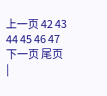上一页 42 43 44 45 46 47 下一页 尾页
|